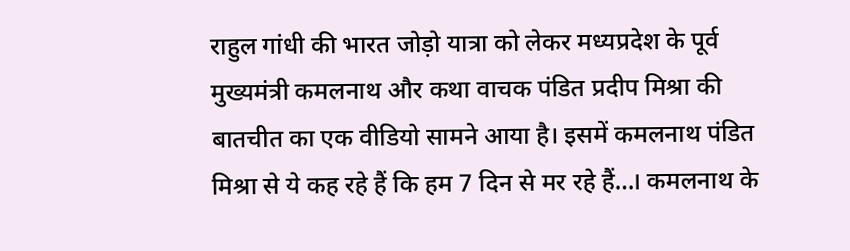राहुल गांधी की भारत जोड़ो यात्रा को लेकर मध्यप्रदेश के पूर्व मुख्यमंत्री कमलनाथ और कथा वाचक पंडित प्रदीप मिश्रा की बातचीत का एक वीडियो सामने आया है। इसमें कमलनाथ पंडित मिश्रा से ये कह रहे हैं कि हम 7 दिन से मर रहे हैं…। कमलनाथ के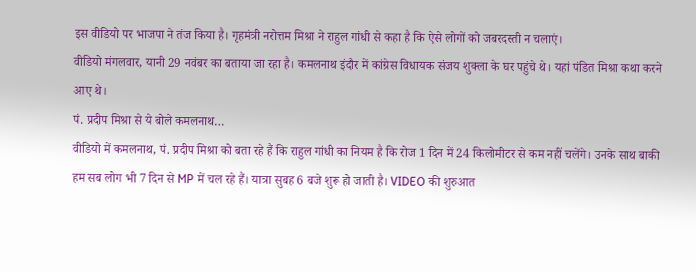इस वीडियो पर भाजपा ने तंज किया है। गृहमंत्री नरोत्तम मिश्रा ने राहुल गांधी से कहा है कि ऐसे लोगों को जबरदस्ती न चलाएं।
वीडियो मंगलवार, यानी 29 नवंबर का बताया जा रहा है। कमलनाथ इंदौर में कांग्रेस विधायक संजय शुक्ला के घर पहुंचे थे। यहां पंडित मिश्रा कथा करने आए थे।
पं. प्रदीप मिश्रा से ये बोले कमलनाथ…
वीडियो में कमलनाथ, पं. प्रदीप मिश्रा को बता रहे हैं कि राहुल गांधी का नियम है कि रोज 1 दिन में 24 किलोमीटर से कम नहीं चलेंगे। उनके साथ बाकी हम सब लोग भी 7 दिन से MP में चल रहे हैं। यात्रा सुबह 6 बजे शुरू हो जाती है। VIDEO की शुरुआत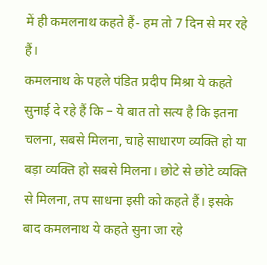में ही कमलनाथ कहते हैं- हम तो 7 दिन से मर रहे हैं।
कमलनाथ के पहले पंडित प्रदीप मिश्रा ये कहते सुनाई दे रहे हैं कि – ये बात तो सत्य है कि इतना चलना, सबसे मिलना, चाहे साधारण व्यक्ति हो या बड़ा व्यक्ति हो सबसे मिलना। छोटे से छोटे व्यक्ति से मिलना, तप साधना इसी को कहते हैं। इसके बाद कमलनाथ ये कहते सुना जा रहे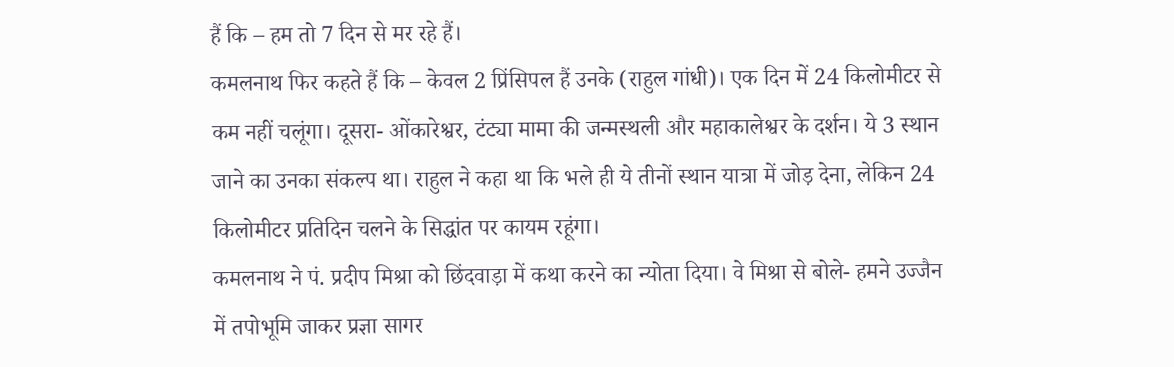हैं कि – हम तो 7 दिन से मर रहे हैं।
कमलनाथ फिर कहते हैं कि – केवल 2 प्रिंसिपल हैं उनके (राहुल गांधी)। एक दिन में 24 किलोमीटर से कम नहीं चलूंगा। दूसरा- ओंकारेश्वर, टंट्या मामा की जन्मस्थली और महाकालेश्वर के दर्शन। ये 3 स्थान जाने का उनका संकल्प था। राहुल ने कहा था कि भले ही ये तीनों स्थान यात्रा में जोड़ देना, लेकिन 24 किलोमीटर प्रतिदिन चलने के सिद्धांत पर कायम रहूंगा।
कमलनाथ ने पं. प्रदीप मिश्रा को छिंदवाड़ा में कथा करने का न्योता दिया। वे मिश्रा से बोले- हमने उज्जैन में तपोभूमि जाकर प्रज्ञा सागर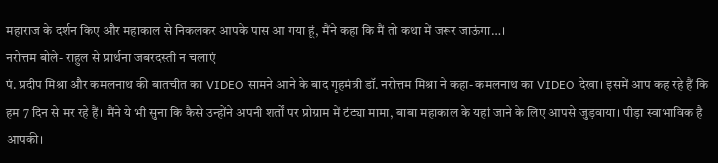महाराज के दर्शन किए और महाकाल से निकलकर आपके पास आ गया हूं, मैंने कहा कि मैं तो कथा में जरूर जाऊंगा…।
नरोत्तम बोले- राहुल से प्रार्थना जबरदस्ती न चलाएं
पं. प्रदीप मिश्रा और कमलनाथ की बातचीत का VIDEO सामने आने के बाद गृहमंत्री डॉ. नरोत्तम मिश्रा ने कहा- कमलनाथ का VIDEO देखा। इसमें आप कह रहे हैं कि हम 7 दिन से मर रहे हैं। मैंने ये भी सुना कि कैसे उन्होंने अपनी शर्तों पर प्रोग्राम में टंट्या मामा, बाबा महाकाल के यहां जाने के लिए आपसे जुड़वाया। पीड़ा स्वाभाविक है आपकी।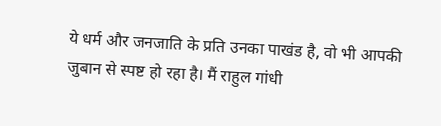ये धर्म और जनजाति के प्रति उनका पाखंड है, वो भी आपकी जुबान से स्पष्ट हो रहा है। मैं राहुल गांधी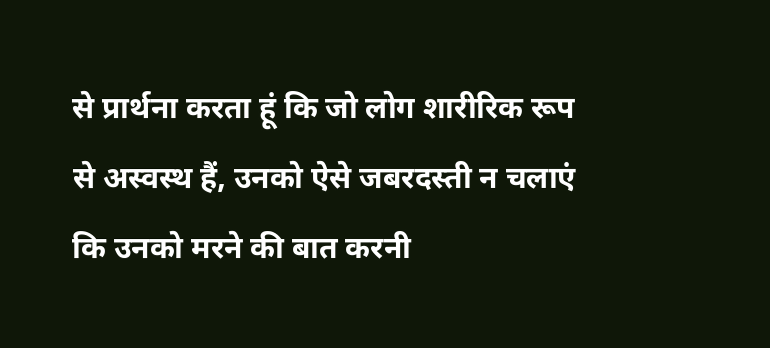से प्रार्थना करता हूं कि जो लोग शारीरिक रूप से अस्वस्थ हैं, उनको ऐसे जबरदस्ती न चलाएं कि उनको मरने की बात करनी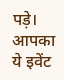पड़े। आपका ये इवेंट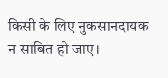किसी के लिए नुकसानदायक न साबित हो जाए।